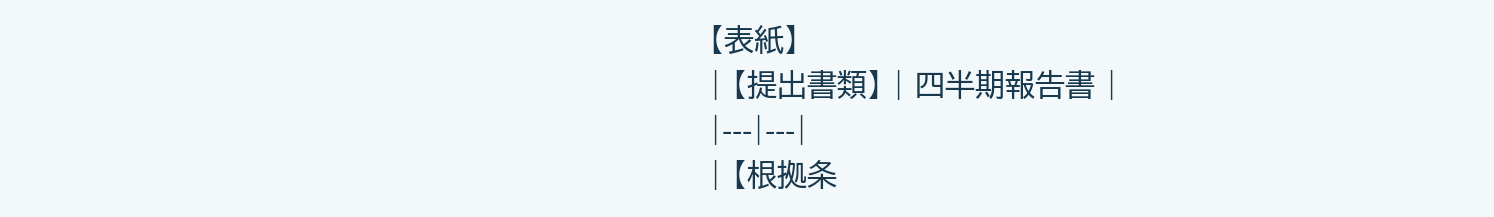【表紙】
| 【提出書類】 | 四半期報告書 |
|---|---|
| 【根拠条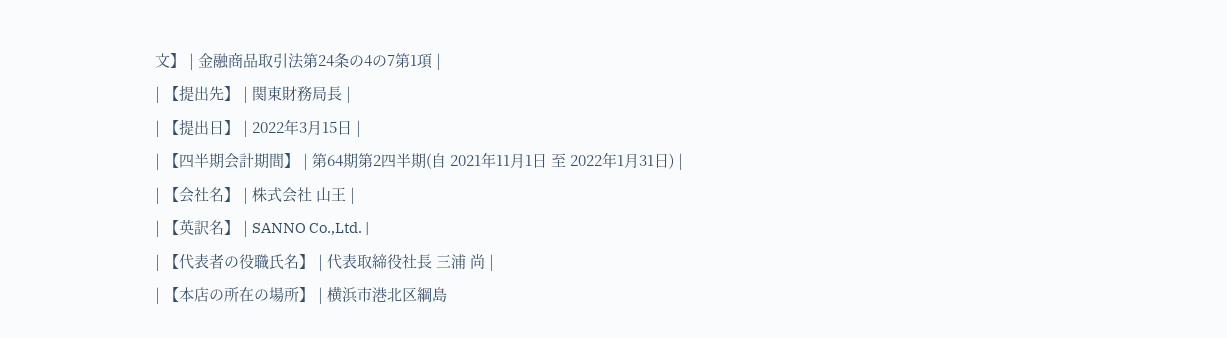文】 | 金融商品取引法第24条の4の7第1項 |
| 【提出先】 | 関東財務局長 |
| 【提出日】 | 2022年3月15日 |
| 【四半期会計期間】 | 第64期第2四半期(自 2021年11月1日 至 2022年1月31日) |
| 【会社名】 | 株式会社 山王 |
| 【英訳名】 | SANNO Co.,Ltd. |
| 【代表者の役職氏名】 | 代表取締役社長 三浦 尚 |
| 【本店の所在の場所】 | 横浜市港北区綱島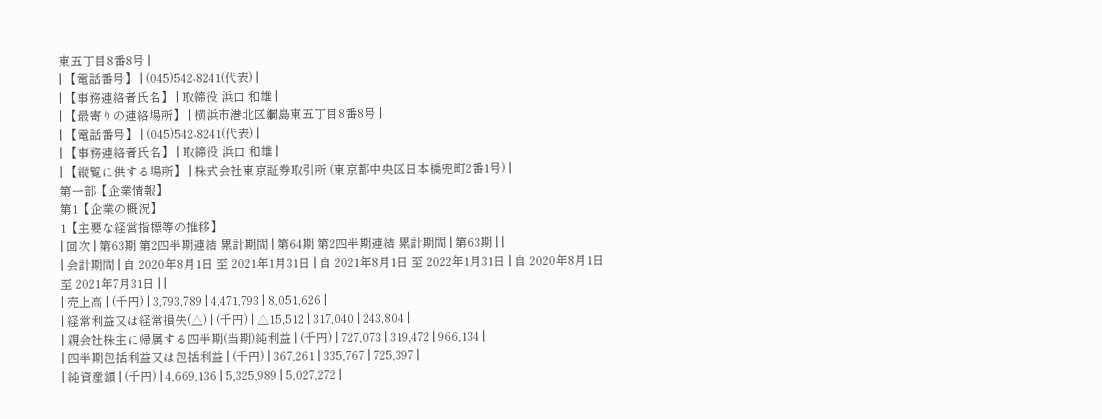東五丁目8番8号 |
| 【電話番号】 | (045)542-8241(代表) |
| 【事務連絡者氏名】 | 取締役 浜口 和雄 |
| 【最寄りの連絡場所】 | 横浜市港北区綱島東五丁目8番8号 |
| 【電話番号】 | (045)542-8241(代表) |
| 【事務連絡者氏名】 | 取締役 浜口 和雄 |
| 【縦覧に供する場所】 | 株式会社東京証券取引所 (東京都中央区日本橋兜町2番1号) |
第一部【企業情報】
第1【企業の概況】
1【主要な経営指標等の推移】
| 回次 | 第63期 第2四半期連結 累計期間 | 第64期 第2四半期連結 累計期間 | 第63期 | |
| 会計期間 | 自 2020年8月1日 至 2021年1月31日 | 自 2021年8月1日 至 2022年1月31日 | 自 2020年8月1日 至 2021年7月31日 | |
| 売上高 | (千円) | 3,793,789 | 4,471,793 | 8,051,626 |
| 経常利益又は経常損失(△) | (千円) | △15,512 | 317,040 | 243,804 |
| 親会社株主に帰属する四半期(当期)純利益 | (千円) | 727,073 | 319,472 | 966,134 |
| 四半期包括利益又は包括利益 | (千円) | 367,261 | 335,767 | 725,397 |
| 純資産額 | (千円) | 4,669,136 | 5,325,989 | 5,027,272 |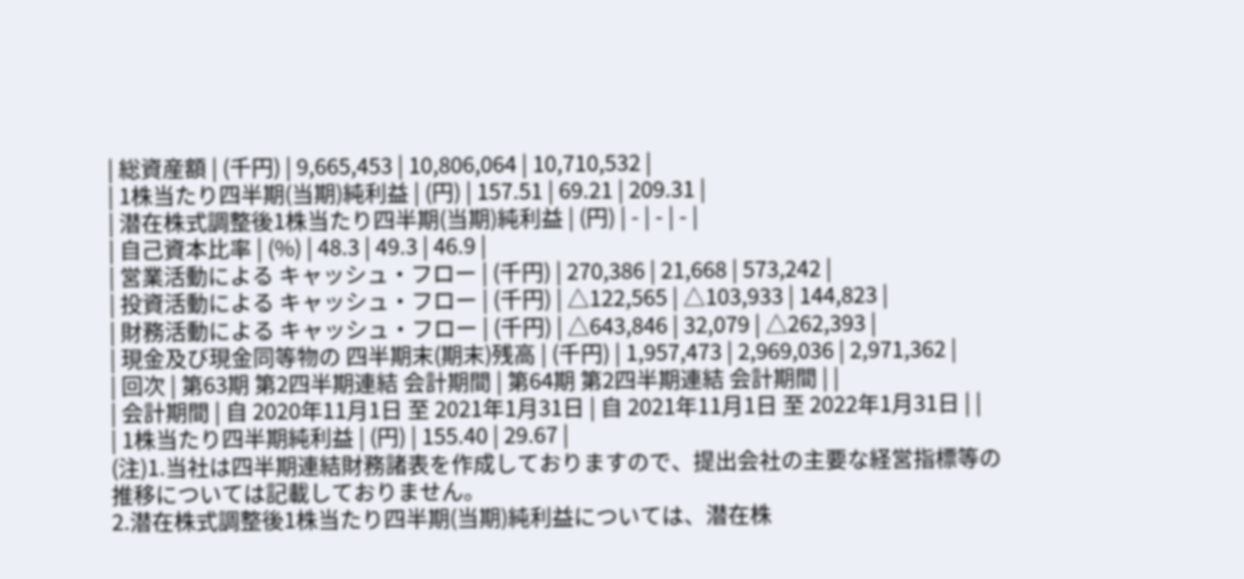| 総資産額 | (千円) | 9,665,453 | 10,806,064 | 10,710,532 |
| 1株当たり四半期(当期)純利益 | (円) | 157.51 | 69.21 | 209.31 |
| 潜在株式調整後1株当たり四半期(当期)純利益 | (円) | - | - | - |
| 自己資本比率 | (%) | 48.3 | 49.3 | 46.9 |
| 営業活動による キャッシュ・フロー | (千円) | 270,386 | 21,668 | 573,242 |
| 投資活動による キャッシュ・フロー | (千円) | △122,565 | △103,933 | 144,823 |
| 財務活動による キャッシュ・フロー | (千円) | △643,846 | 32,079 | △262,393 |
| 現金及び現金同等物の 四半期末(期末)残高 | (千円) | 1,957,473 | 2,969,036 | 2,971,362 |
| 回次 | 第63期 第2四半期連結 会計期間 | 第64期 第2四半期連結 会計期間 | |
| 会計期間 | 自 2020年11月1日 至 2021年1月31日 | 自 2021年11月1日 至 2022年1月31日 | |
| 1株当たり四半期純利益 | (円) | 155.40 | 29.67 |
(注)1.当社は四半期連結財務諸表を作成しておりますので、提出会社の主要な経営指標等の推移については記載しておりません。
2.潜在株式調整後1株当たり四半期(当期)純利益については、潜在株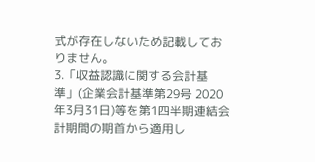式が存在しないため記載しておりません。
3.「収益認識に関する会計基準」(企業会計基準第29号 2020年3月31日)等を第1四半期連結会計期間の期首から適用し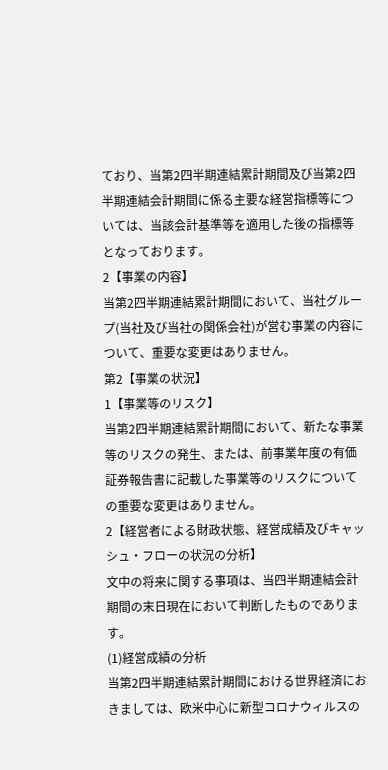ており、当第2四半期連結累計期間及び当第2四半期連結会計期間に係る主要な経営指標等については、当該会計基準等を適用した後の指標等となっております。
2【事業の内容】
当第2四半期連結累計期間において、当社グループ(当社及び当社の関係会社)が営む事業の内容について、重要な変更はありません。
第2【事業の状況】
1【事業等のリスク】
当第2四半期連結累計期間において、新たな事業等のリスクの発生、または、前事業年度の有価証券報告書に記載した事業等のリスクについての重要な変更はありません。
2【経営者による財政状態、経営成績及びキャッシュ・フローの状況の分析】
文中の将来に関する事項は、当四半期連結会計期間の末日現在において判断したものであります。
(1)経営成績の分析
当第2四半期連結累計期間における世界経済におきましては、欧米中心に新型コロナウィルスの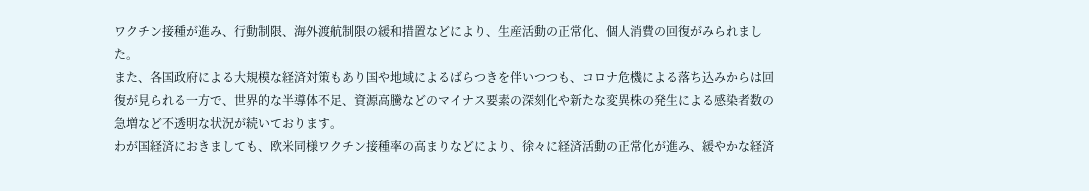ワクチン接種が進み、行動制限、海外渡航制限の緩和措置などにより、生産活動の正常化、個人消費の回復がみられました。
また、各国政府による大規模な経済対策もあり国や地域によるばらつきを伴いつつも、コロナ危機による落ち込みからは回復が見られる一方で、世界的な半導体不足、資源高騰などのマイナス要素の深刻化や新たな変異株の発生による感染者数の急増など不透明な状況が続いております。
わが国経済におきましても、欧米同様ワクチン接種率の高まりなどにより、徐々に経済活動の正常化が進み、緩やかな経済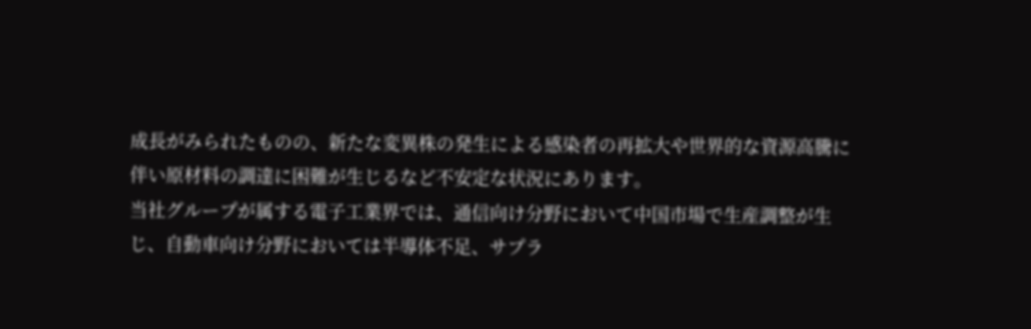成長がみられたものの、新たな変異株の発生による感染者の再拡大や世界的な資源高騰に伴い原材料の調達に困難が生じるなど不安定な状況にあります。
当社グループが属する電子工業界では、通信向け分野において中国市場で生産調整が生じ、自動車向け分野においては半導体不足、サプラ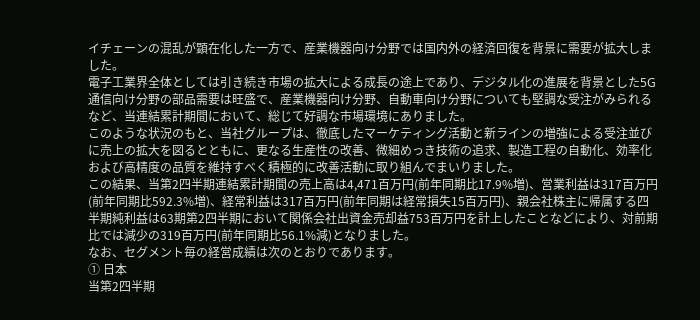イチェーンの混乱が顕在化した一方で、産業機器向け分野では国内外の経済回復を背景に需要が拡大しました。
電子工業界全体としては引き続き市場の拡大による成長の途上であり、デジタル化の進展を背景とした5G通信向け分野の部品需要は旺盛で、産業機器向け分野、自動車向け分野についても堅調な受注がみられるなど、当連結累計期間において、総じて好調な市場環境にありました。
このような状況のもと、当社グループは、徹底したマーケティング活動と新ラインの増強による受注並びに売上の拡大を図るとともに、更なる生産性の改善、微細めっき技術の追求、製造工程の自動化、効率化および高精度の品質を維持すべく積極的に改善活動に取り組んでまいりました。
この結果、当第2四半期連結累計期間の売上高は4,471百万円(前年同期比17.9%増)、営業利益は317百万円(前年同期比592.3%増)、経常利益は317百万円(前年同期は経常損失15百万円)、親会社株主に帰属する四半期純利益は63期第2四半期において関係会社出資金売却益753百万円を計上したことなどにより、対前期比では減少の319百万円(前年同期比56.1%減)となりました。
なお、セグメント毎の経営成績は次のとおりであります。
① 日本
当第2四半期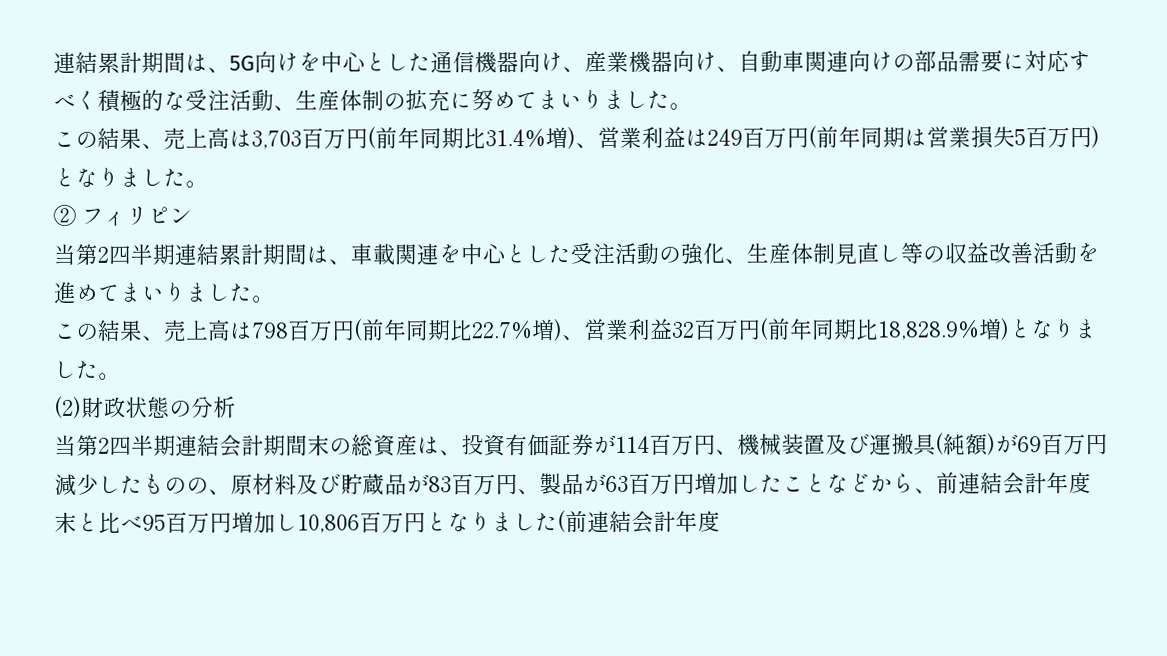連結累計期間は、5G向けを中心とした通信機器向け、産業機器向け、自動車関連向けの部品需要に対応すべく積極的な受注活動、生産体制の拡充に努めてまいりました。
この結果、売上高は3,703百万円(前年同期比31.4%増)、営業利益は249百万円(前年同期は営業損失5百万円)となりました。
② フィリピン
当第2四半期連結累計期間は、車載関連を中心とした受注活動の強化、生産体制見直し等の収益改善活動を進めてまいりました。
この結果、売上高は798百万円(前年同期比22.7%増)、営業利益32百万円(前年同期比18,828.9%増)となりました。
(2)財政状態の分析
当第2四半期連結会計期間末の総資産は、投資有価証券が114百万円、機械装置及び運搬具(純額)が69百万円減少したものの、原材料及び貯蔵品が83百万円、製品が63百万円増加したことなどから、前連結会計年度末と比べ95百万円増加し10,806百万円となりました(前連結会計年度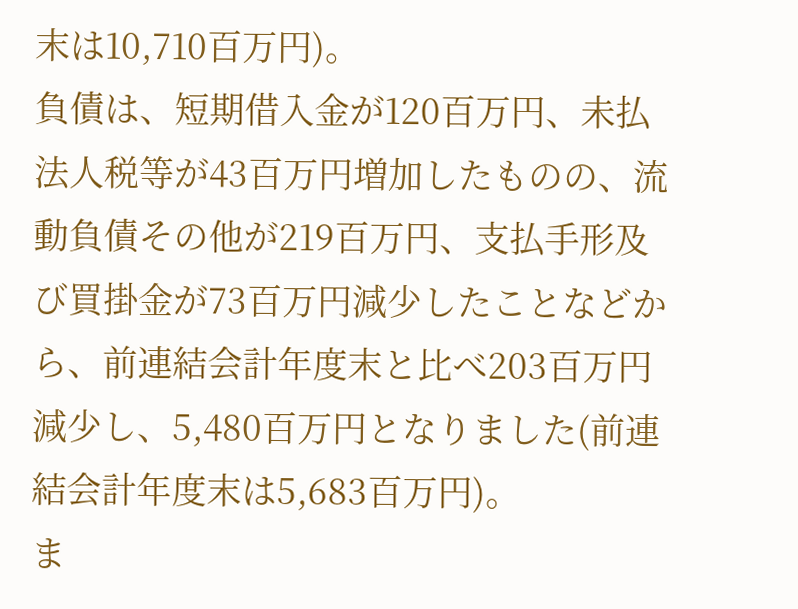末は10,710百万円)。
負債は、短期借入金が120百万円、未払法人税等が43百万円増加したものの、流動負債その他が219百万円、支払手形及び買掛金が73百万円減少したことなどから、前連結会計年度末と比べ203百万円減少し、5,480百万円となりました(前連結会計年度末は5,683百万円)。
ま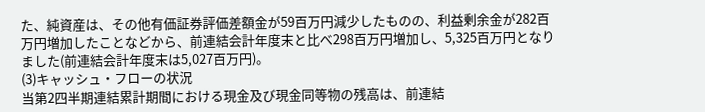た、純資産は、その他有価証券評価差額金が59百万円減少したものの、利益剰余金が282百万円増加したことなどから、前連結会計年度末と比べ298百万円増加し、5,325百万円となりました(前連結会計年度末は5,027百万円)。
(3)キャッシュ・フローの状況
当第2四半期連結累計期間における現金及び現金同等物の残高は、前連結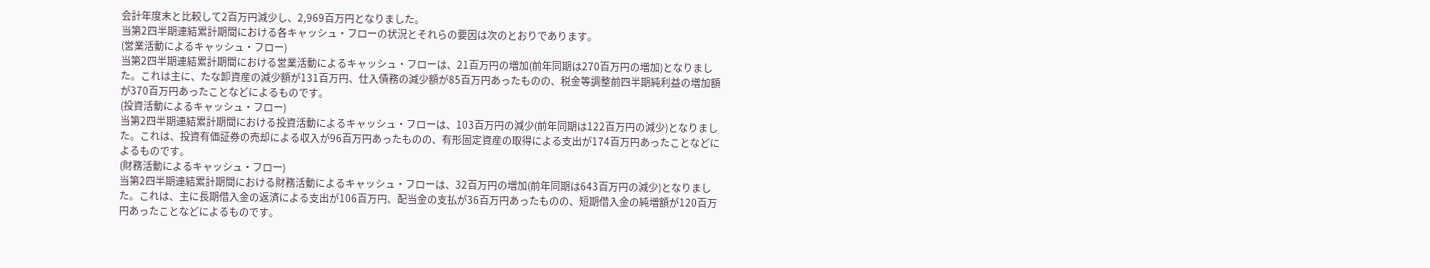会計年度末と比較して2百万円減少し、2,969百万円となりました。
当第2四半期連結累計期間における各キャッシュ・フローの状況とそれらの要因は次のとおりであります。
(営業活動によるキャッシュ・フロー)
当第2四半期連結累計期間における営業活動によるキャッシュ・フローは、21百万円の増加(前年同期は270百万円の増加)となりました。これは主に、たな卸資産の減少額が131百万円、仕入債務の減少額が85百万円あったものの、税金等調整前四半期純利益の増加額が370百万円あったことなどによるものです。
(投資活動によるキャッシュ・フロー)
当第2四半期連結累計期間における投資活動によるキャッシュ・フローは、103百万円の減少(前年同期は122百万円の減少)となりました。これは、投資有価証券の売却による収入が96百万円あったものの、有形固定資産の取得による支出が174百万円あったことなどによるものです。
(財務活動によるキャッシュ・フロー)
当第2四半期連結累計期間における財務活動によるキャッシュ・フローは、32百万円の増加(前年同期は643百万円の減少)となりました。これは、主に長期借入金の返済による支出が106百万円、配当金の支払が36百万円あったものの、短期借入金の純増額が120百万円あったことなどによるものです。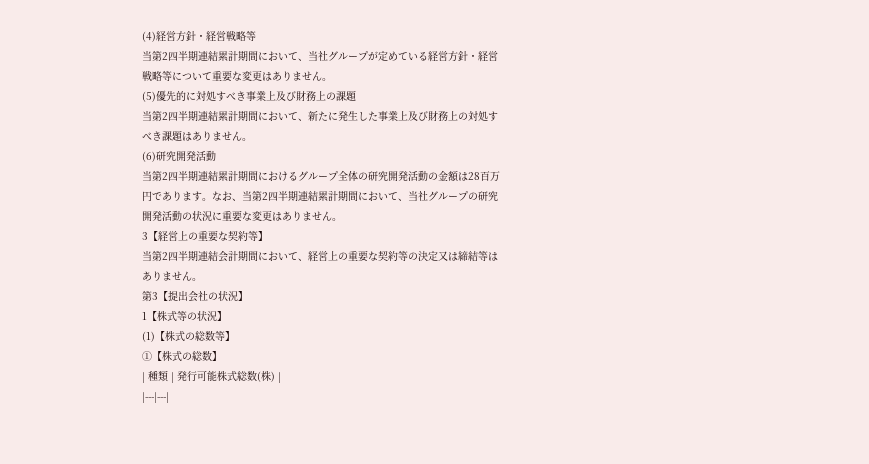(4)経営方針・経営戦略等
当第2四半期連結累計期間において、当社グループが定めている経営方針・経営戦略等について重要な変更はありません。
(5)優先的に対処すべき事業上及び財務上の課題
当第2四半期連結累計期間において、新たに発生した事業上及び財務上の対処すべき課題はありません。
(6)研究開発活動
当第2四半期連結累計期間におけるグループ全体の研究開発活動の金額は28百万円であります。なお、当第2四半期連結累計期間において、当社グループの研究開発活動の状況に重要な変更はありません。
3【経営上の重要な契約等】
当第2四半期連結会計期間において、経営上の重要な契約等の決定又は締結等はありません。
第3【提出会社の状況】
1【株式等の状況】
(1)【株式の総数等】
①【株式の総数】
| 種類 | 発行可能株式総数(株) |
|---|---|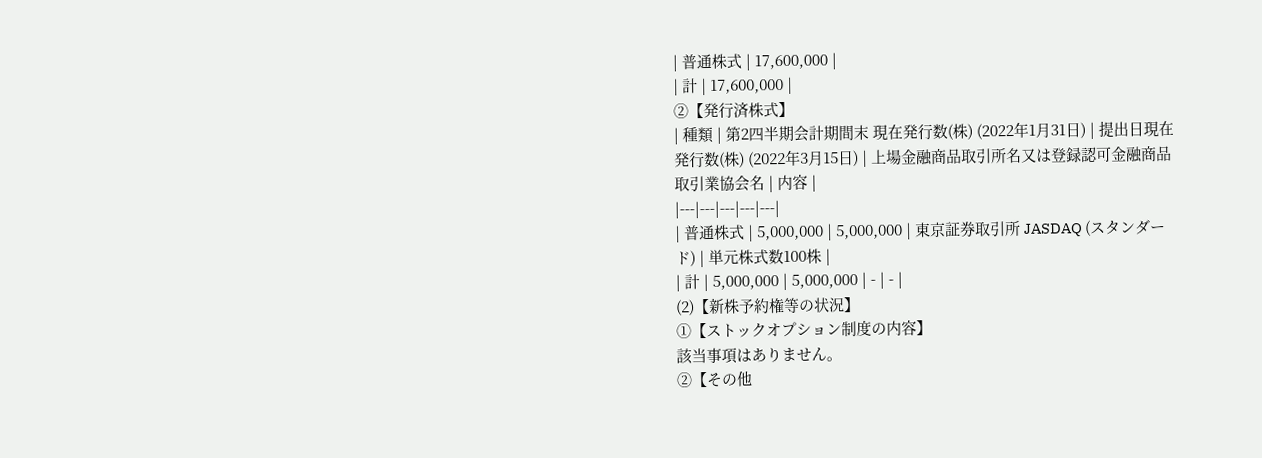| 普通株式 | 17,600,000 |
| 計 | 17,600,000 |
②【発行済株式】
| 種類 | 第2四半期会計期間末 現在発行数(株) (2022年1月31日) | 提出日現在発行数(株) (2022年3月15日) | 上場金融商品取引所名又は登録認可金融商品取引業協会名 | 内容 |
|---|---|---|---|---|
| 普通株式 | 5,000,000 | 5,000,000 | 東京証券取引所 JASDAQ (スタンダード) | 単元株式数100株 |
| 計 | 5,000,000 | 5,000,000 | - | - |
(2)【新株予約権等の状況】
①【ストックオプション制度の内容】
該当事項はありません。
②【その他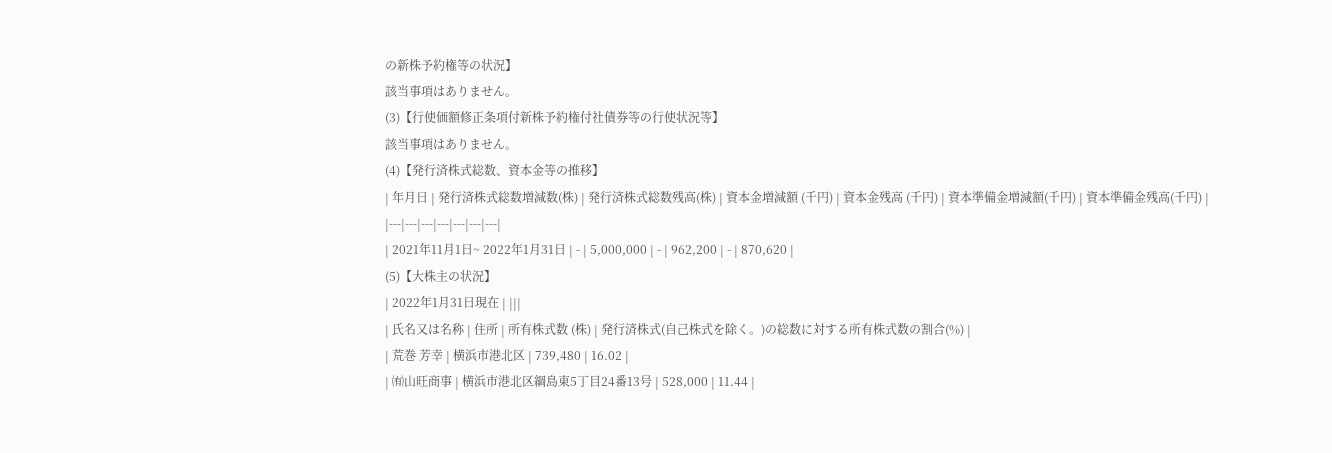の新株予約権等の状況】
該当事項はありません。
(3)【行使価額修正条項付新株予約権付社債券等の行使状況等】
該当事項はありません。
(4)【発行済株式総数、資本金等の推移】
| 年月日 | 発行済株式総数増減数(株) | 発行済株式総数残高(株) | 資本金増減額 (千円) | 資本金残高 (千円) | 資本準備金増減額(千円) | 資本準備金残高(千円) |
|---|---|---|---|---|---|---|
| 2021年11月1日~ 2022年1月31日 | - | 5,000,000 | - | 962,200 | - | 870,620 |
(5)【大株主の状況】
| 2022年1月31日現在 | |||
| 氏名又は名称 | 住所 | 所有株式数 (株) | 発行済株式(自己株式を除く。)の総数に対する所有株式数の割合(%) |
| 荒巻 芳幸 | 横浜市港北区 | 739,480 | 16.02 |
| ㈲山旺商事 | 横浜市港北区綱島東5丁目24番13号 | 528,000 | 11.44 |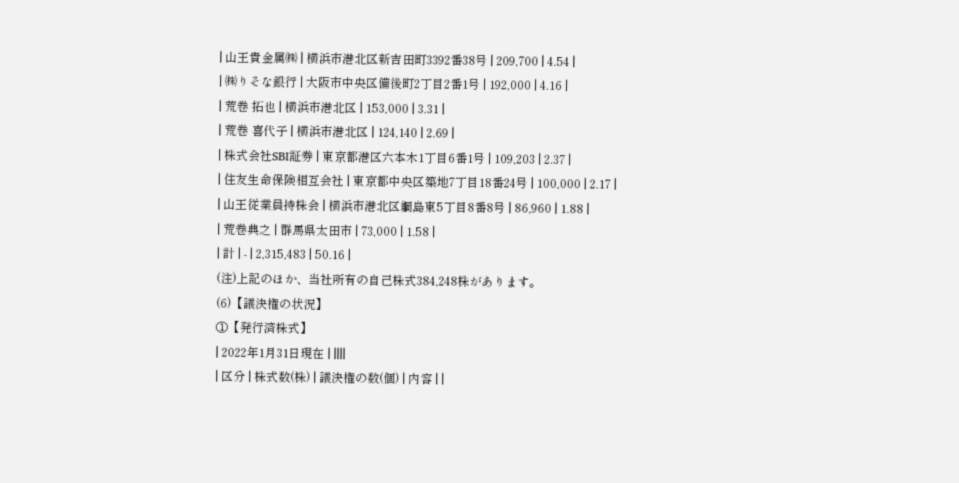| 山王貴金属㈱ | 横浜市港北区新吉田町3392番38号 | 209,700 | 4.54 |
| ㈱りそな銀行 | 大阪市中央区備後町2丁目2番1号 | 192,000 | 4.16 |
| 荒巻 拓也 | 横浜市港北区 | 153,000 | 3.31 |
| 荒巻 喜代子 | 横浜市港北区 | 124,140 | 2.69 |
| 株式会社SBI証券 | 東京都港区六本木1丁目6番1号 | 109,203 | 2.37 |
| 住友生命保険相互会社 | 東京都中央区築地7丁目18番24号 | 100,000 | 2.17 |
| 山王従業員持株会 | 横浜市港北区綱島東5丁目8番8号 | 86,960 | 1.88 |
| 荒巻典之 | 群馬県太田市 | 73,000 | 1.58 |
| 計 | - | 2,315,483 | 50.16 |
(注)上記のほか、当社所有の自己株式384,248株があります。
(6)【議決権の状況】
①【発行済株式】
| 2022年1月31日現在 | ||||
| 区分 | 株式数(株) | 議決権の数(個) | 内容 | |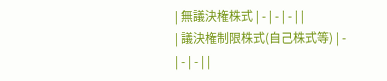| 無議決権株式 | - | - | - | |
| 議決権制限株式(自己株式等) | - | - | - | |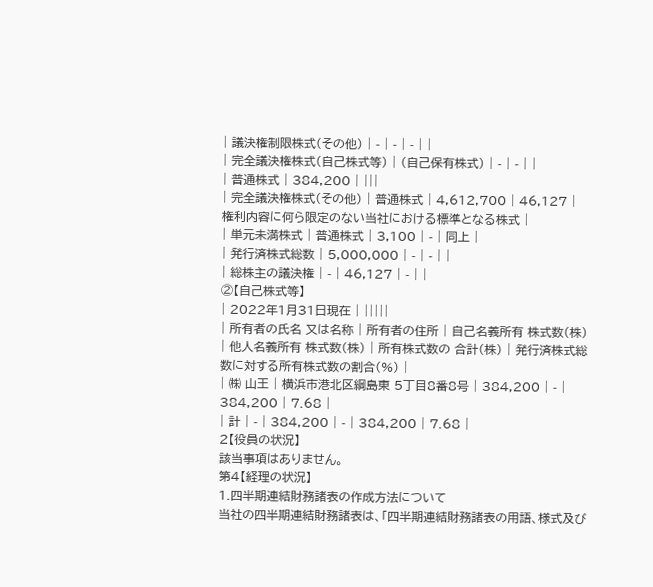| 議決権制限株式(その他) | - | - | - | |
| 完全議決権株式(自己株式等) | (自己保有株式) | - | - | |
| 普通株式 | 384,200 | |||
| 完全議決権株式(その他) | 普通株式 | 4,612,700 | 46,127 | 権利内容に何ら限定のない当社における標準となる株式 |
| 単元未満株式 | 普通株式 | 3,100 | - | 同上 |
| 発行済株式総数 | 5,000,000 | - | - | |
| 総株主の議決権 | - | 46,127 | - | |
②【自己株式等】
| 2022年1月31日現在 | |||||
| 所有者の氏名 又は名称 | 所有者の住所 | 自己名義所有 株式数(株) | 他人名義所有 株式数(株) | 所有株式数の 合計(株) | 発行済株式総数に対する所有株式数の割合(%) |
| ㈱ 山王 | 横浜市港北区綱島東 5丁目8番8号 | 384,200 | - | 384,200 | 7.68 |
| 計 | - | 384,200 | - | 384,200 | 7.68 |
2【役員の状況】
該当事項はありません。
第4【経理の状況】
1.四半期連結財務諸表の作成方法について
当社の四半期連結財務諸表は、「四半期連結財務諸表の用語、様式及び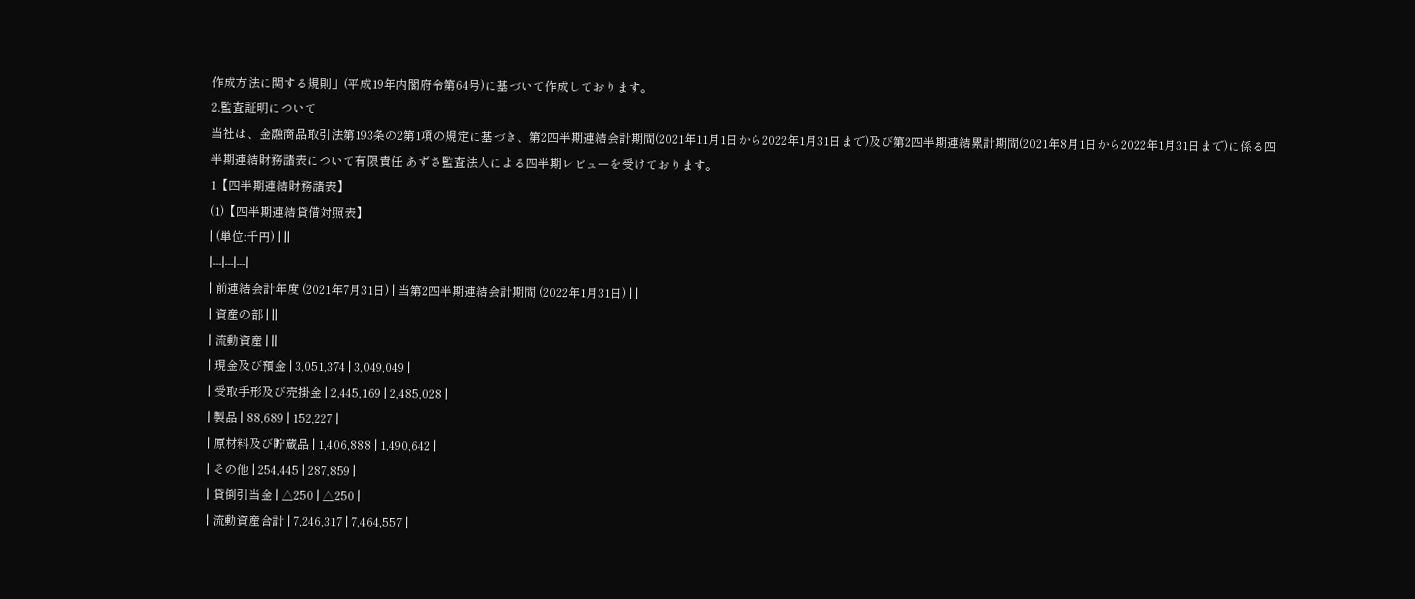作成方法に関する規則」(平成19年内閣府令第64号)に基づいて作成しております。
2.監査証明について
当社は、金融商品取引法第193条の2第1項の規定に基づき、第2四半期連結会計期間(2021年11月1日から2022年1月31日まで)及び第2四半期連結累計期間(2021年8月1日から2022年1月31日まで)に係る四半期連結財務諸表について有限責任 あずさ監査法人による四半期レビューを受けております。
1【四半期連結財務諸表】
(1)【四半期連結貸借対照表】
| (単位:千円) | ||
|---|---|---|
| 前連結会計年度 (2021年7月31日) | 当第2四半期連結会計期間 (2022年1月31日) | |
| 資産の部 | ||
| 流動資産 | ||
| 現金及び預金 | 3,051,374 | 3,049,049 |
| 受取手形及び売掛金 | 2,445,169 | 2,485,028 |
| 製品 | 88,689 | 152,227 |
| 原材料及び貯蔵品 | 1,406,888 | 1,490,642 |
| その他 | 254,445 | 287,859 |
| 貸倒引当金 | △250 | △250 |
| 流動資産合計 | 7,246,317 | 7,464,557 |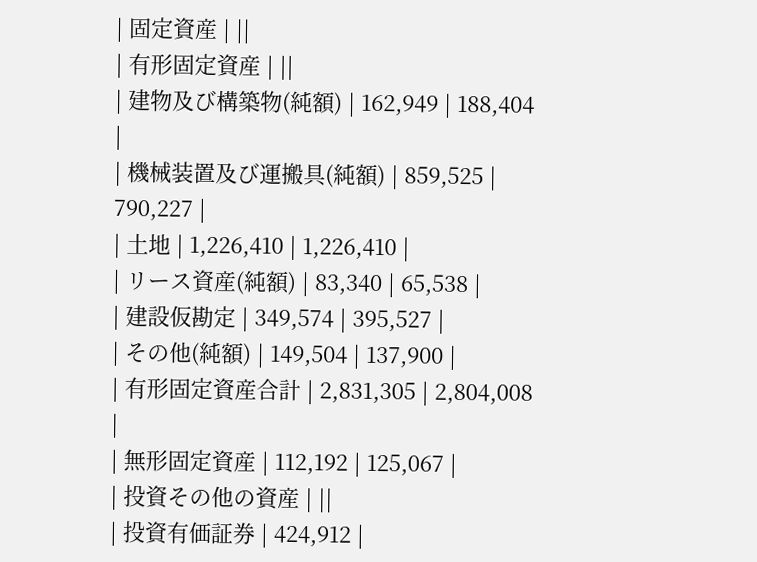| 固定資産 | ||
| 有形固定資産 | ||
| 建物及び構築物(純額) | 162,949 | 188,404 |
| 機械装置及び運搬具(純額) | 859,525 | 790,227 |
| 土地 | 1,226,410 | 1,226,410 |
| リース資産(純額) | 83,340 | 65,538 |
| 建設仮勘定 | 349,574 | 395,527 |
| その他(純額) | 149,504 | 137,900 |
| 有形固定資産合計 | 2,831,305 | 2,804,008 |
| 無形固定資産 | 112,192 | 125,067 |
| 投資その他の資産 | ||
| 投資有価証券 | 424,912 |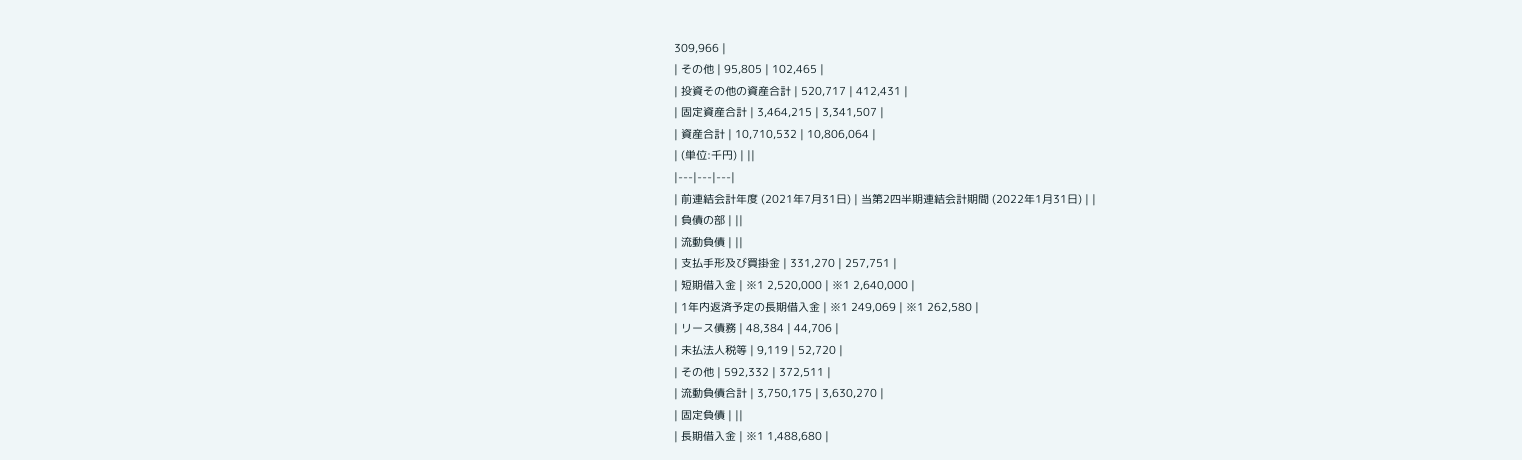309,966 |
| その他 | 95,805 | 102,465 |
| 投資その他の資産合計 | 520,717 | 412,431 |
| 固定資産合計 | 3,464,215 | 3,341,507 |
| 資産合計 | 10,710,532 | 10,806,064 |
| (単位:千円) | ||
|---|---|---|
| 前連結会計年度 (2021年7月31日) | 当第2四半期連結会計期間 (2022年1月31日) | |
| 負債の部 | ||
| 流動負債 | ||
| 支払手形及び買掛金 | 331,270 | 257,751 |
| 短期借入金 | ※1 2,520,000 | ※1 2,640,000 |
| 1年内返済予定の長期借入金 | ※1 249,069 | ※1 262,580 |
| リース債務 | 48,384 | 44,706 |
| 未払法人税等 | 9,119 | 52,720 |
| その他 | 592,332 | 372,511 |
| 流動負債合計 | 3,750,175 | 3,630,270 |
| 固定負債 | ||
| 長期借入金 | ※1 1,488,680 |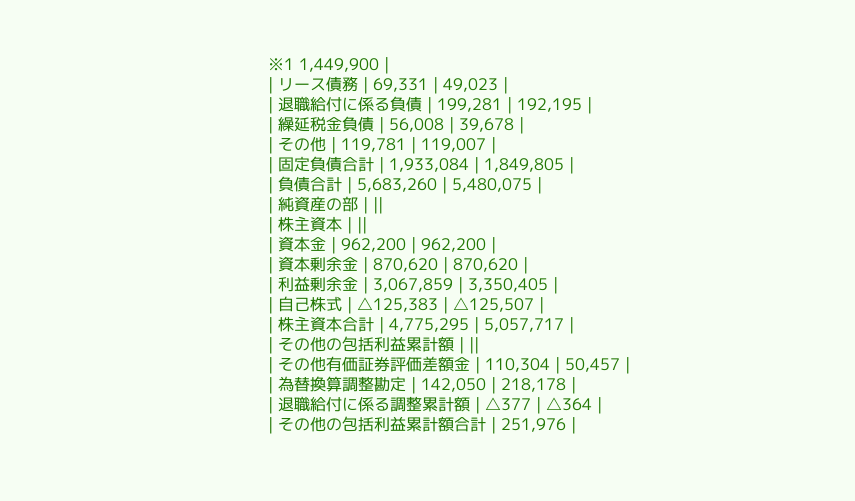※1 1,449,900 |
| リース債務 | 69,331 | 49,023 |
| 退職給付に係る負債 | 199,281 | 192,195 |
| 繰延税金負債 | 56,008 | 39,678 |
| その他 | 119,781 | 119,007 |
| 固定負債合計 | 1,933,084 | 1,849,805 |
| 負債合計 | 5,683,260 | 5,480,075 |
| 純資産の部 | ||
| 株主資本 | ||
| 資本金 | 962,200 | 962,200 |
| 資本剰余金 | 870,620 | 870,620 |
| 利益剰余金 | 3,067,859 | 3,350,405 |
| 自己株式 | △125,383 | △125,507 |
| 株主資本合計 | 4,775,295 | 5,057,717 |
| その他の包括利益累計額 | ||
| その他有価証券評価差額金 | 110,304 | 50,457 |
| 為替換算調整勘定 | 142,050 | 218,178 |
| 退職給付に係る調整累計額 | △377 | △364 |
| その他の包括利益累計額合計 | 251,976 |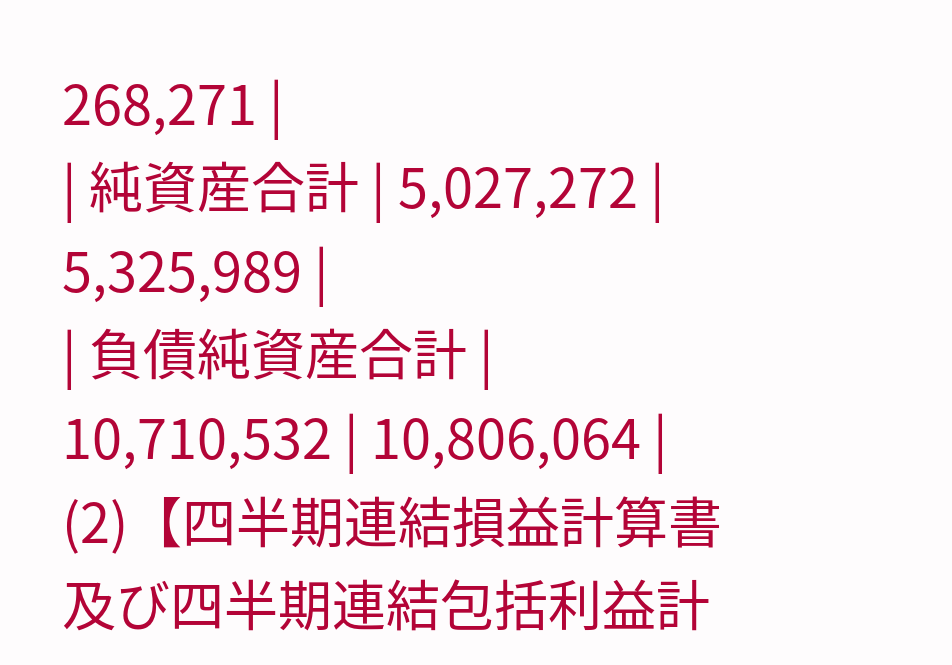268,271 |
| 純資産合計 | 5,027,272 | 5,325,989 |
| 負債純資産合計 | 10,710,532 | 10,806,064 |
(2)【四半期連結損益計算書及び四半期連結包括利益計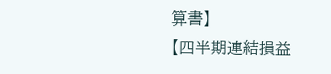算書】
【四半期連結損益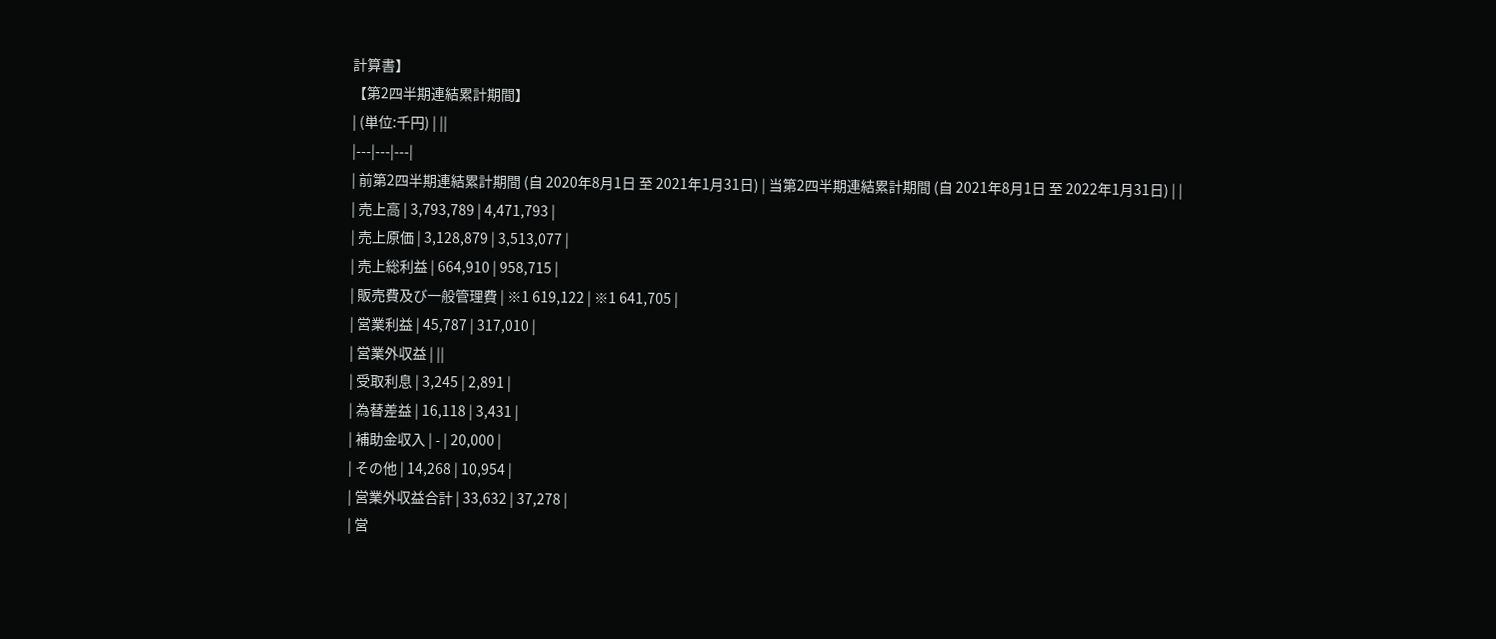計算書】
【第2四半期連結累計期間】
| (単位:千円) | ||
|---|---|---|
| 前第2四半期連結累計期間 (自 2020年8月1日 至 2021年1月31日) | 当第2四半期連結累計期間 (自 2021年8月1日 至 2022年1月31日) | |
| 売上高 | 3,793,789 | 4,471,793 |
| 売上原価 | 3,128,879 | 3,513,077 |
| 売上総利益 | 664,910 | 958,715 |
| 販売費及び一般管理費 | ※1 619,122 | ※1 641,705 |
| 営業利益 | 45,787 | 317,010 |
| 営業外収益 | ||
| 受取利息 | 3,245 | 2,891 |
| 為替差益 | 16,118 | 3,431 |
| 補助金収入 | - | 20,000 |
| その他 | 14,268 | 10,954 |
| 営業外収益合計 | 33,632 | 37,278 |
| 営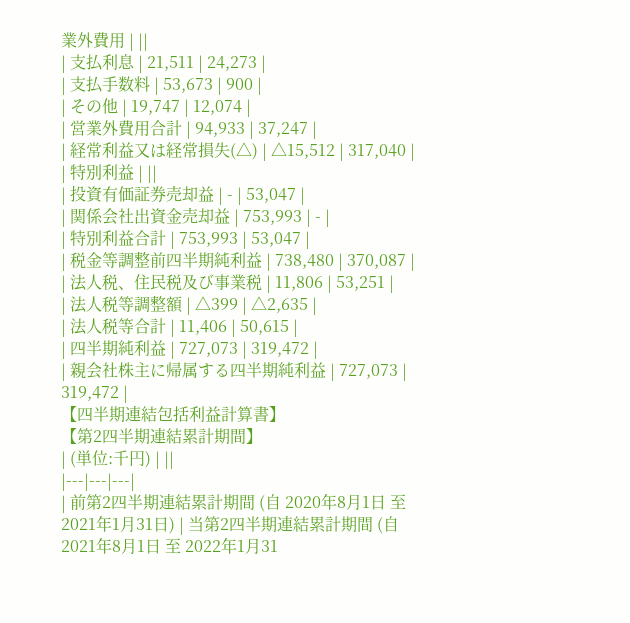業外費用 | ||
| 支払利息 | 21,511 | 24,273 |
| 支払手数料 | 53,673 | 900 |
| その他 | 19,747 | 12,074 |
| 営業外費用合計 | 94,933 | 37,247 |
| 経常利益又は経常損失(△) | △15,512 | 317,040 |
| 特別利益 | ||
| 投資有価証券売却益 | - | 53,047 |
| 関係会社出資金売却益 | 753,993 | - |
| 特別利益合計 | 753,993 | 53,047 |
| 税金等調整前四半期純利益 | 738,480 | 370,087 |
| 法人税、住民税及び事業税 | 11,806 | 53,251 |
| 法人税等調整額 | △399 | △2,635 |
| 法人税等合計 | 11,406 | 50,615 |
| 四半期純利益 | 727,073 | 319,472 |
| 親会社株主に帰属する四半期純利益 | 727,073 | 319,472 |
【四半期連結包括利益計算書】
【第2四半期連結累計期間】
| (単位:千円) | ||
|---|---|---|
| 前第2四半期連結累計期間 (自 2020年8月1日 至 2021年1月31日) | 当第2四半期連結累計期間 (自 2021年8月1日 至 2022年1月31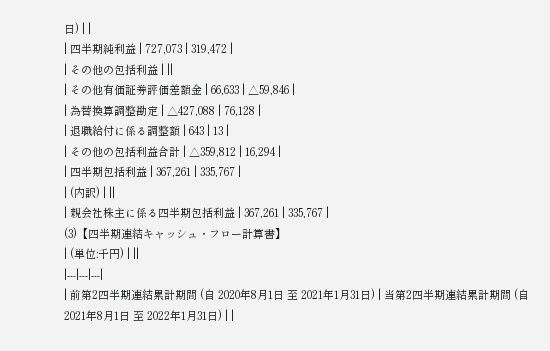日) | |
| 四半期純利益 | 727,073 | 319,472 |
| その他の包括利益 | ||
| その他有価証券評価差額金 | 66,633 | △59,846 |
| 為替換算調整勘定 | △427,088 | 76,128 |
| 退職給付に係る調整額 | 643 | 13 |
| その他の包括利益合計 | △359,812 | 16,294 |
| 四半期包括利益 | 367,261 | 335,767 |
| (内訳) | ||
| 親会社株主に係る四半期包括利益 | 367,261 | 335,767 |
(3)【四半期連結キャッシュ・フロー計算書】
| (単位:千円) | ||
|---|---|---|
| 前第2四半期連結累計期間 (自 2020年8月1日 至 2021年1月31日) | 当第2四半期連結累計期間 (自 2021年8月1日 至 2022年1月31日) | |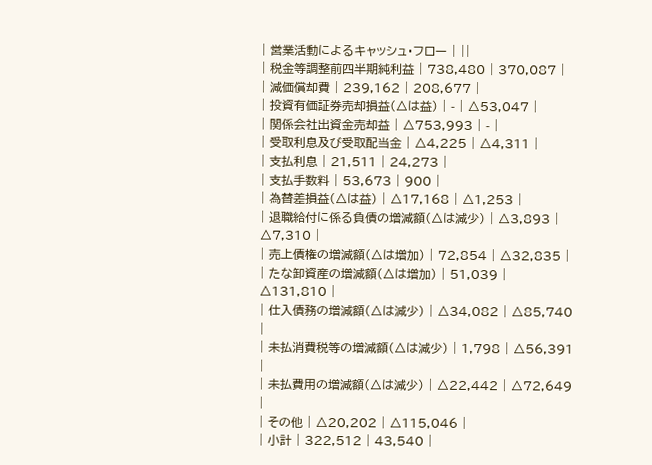| 営業活動によるキャッシュ・フロー | ||
| 税金等調整前四半期純利益 | 738,480 | 370,087 |
| 減価償却費 | 239,162 | 208,677 |
| 投資有価証券売却損益(△は益) | - | △53,047 |
| 関係会社出資金売却益 | △753,993 | - |
| 受取利息及び受取配当金 | △4,225 | △4,311 |
| 支払利息 | 21,511 | 24,273 |
| 支払手数料 | 53,673 | 900 |
| 為替差損益(△は益) | △17,168 | △1,253 |
| 退職給付に係る負債の増減額(△は減少) | △3,893 | △7,310 |
| 売上債権の増減額(△は増加) | 72,854 | △32,835 |
| たな卸資産の増減額(△は増加) | 51,039 | △131,810 |
| 仕入債務の増減額(△は減少) | △34,082 | △85,740 |
| 未払消費税等の増減額(△は減少) | 1,798 | △56,391 |
| 未払費用の増減額(△は減少) | △22,442 | △72,649 |
| その他 | △20,202 | △115,046 |
| 小計 | 322,512 | 43,540 |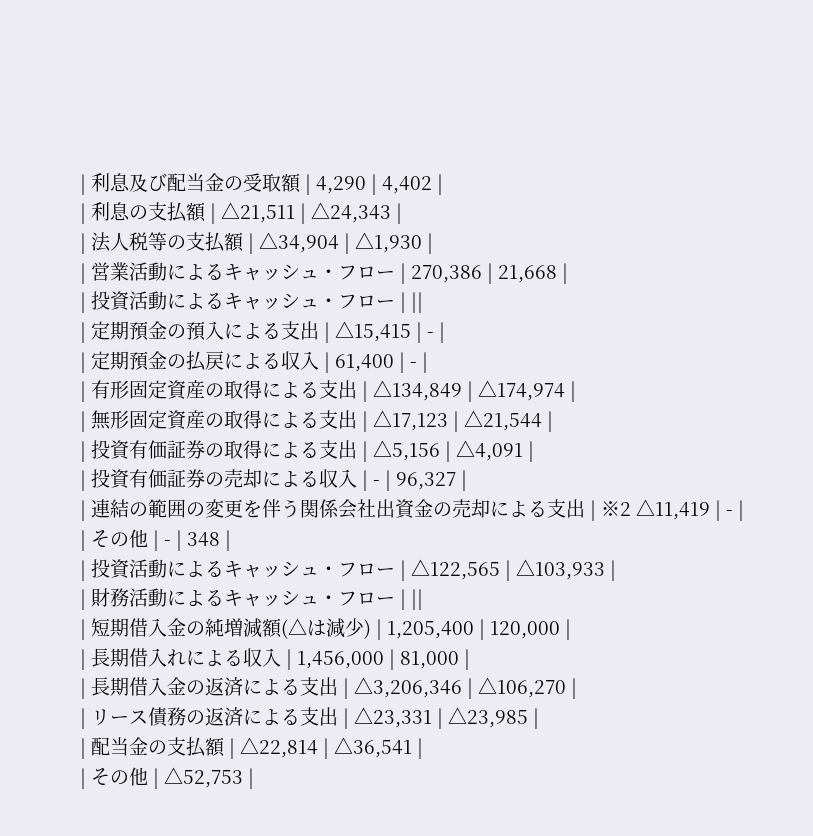| 利息及び配当金の受取額 | 4,290 | 4,402 |
| 利息の支払額 | △21,511 | △24,343 |
| 法人税等の支払額 | △34,904 | △1,930 |
| 営業活動によるキャッシュ・フロー | 270,386 | 21,668 |
| 投資活動によるキャッシュ・フロー | ||
| 定期預金の預入による支出 | △15,415 | - |
| 定期預金の払戻による収入 | 61,400 | - |
| 有形固定資産の取得による支出 | △134,849 | △174,974 |
| 無形固定資産の取得による支出 | △17,123 | △21,544 |
| 投資有価証券の取得による支出 | △5,156 | △4,091 |
| 投資有価証券の売却による収入 | - | 96,327 |
| 連結の範囲の変更を伴う関係会社出資金の売却による支出 | ※2 △11,419 | - |
| その他 | - | 348 |
| 投資活動によるキャッシュ・フロー | △122,565 | △103,933 |
| 財務活動によるキャッシュ・フロー | ||
| 短期借入金の純増減額(△は減少) | 1,205,400 | 120,000 |
| 長期借入れによる収入 | 1,456,000 | 81,000 |
| 長期借入金の返済による支出 | △3,206,346 | △106,270 |
| リース債務の返済による支出 | △23,331 | △23,985 |
| 配当金の支払額 | △22,814 | △36,541 |
| その他 | △52,753 |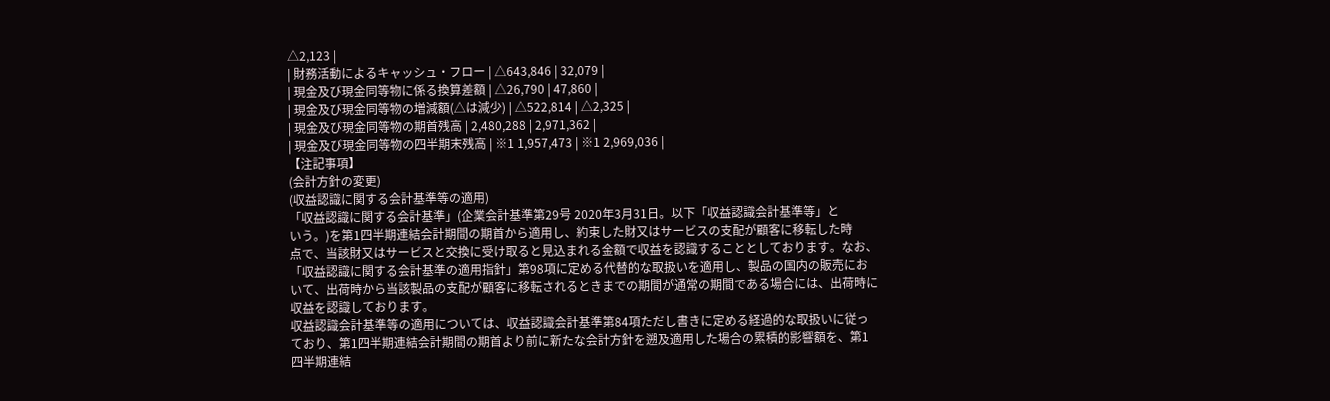△2,123 |
| 財務活動によるキャッシュ・フロー | △643,846 | 32,079 |
| 現金及び現金同等物に係る換算差額 | △26,790 | 47,860 |
| 現金及び現金同等物の増減額(△は減少) | △522,814 | △2,325 |
| 現金及び現金同等物の期首残高 | 2,480,288 | 2,971,362 |
| 現金及び現金同等物の四半期末残高 | ※1 1,957,473 | ※1 2,969,036 |
【注記事項】
(会計方針の変更)
(収益認識に関する会計基準等の適用)
「収益認識に関する会計基準」(企業会計基準第29号 2020年3月31日。以下「収益認識会計基準等」と
いう。)を第1四半期連結会計期間の期首から適用し、約束した財又はサービスの支配が顧客に移転した時
点で、当該財又はサービスと交換に受け取ると見込まれる金額で収益を認識することとしております。なお、
「収益認識に関する会計基準の適用指針」第98項に定める代替的な取扱いを適用し、製品の国内の販売にお
いて、出荷時から当該製品の支配が顧客に移転されるときまでの期間が通常の期間である場合には、出荷時に
収益を認識しております。
収益認識会計基準等の適用については、収益認識会計基準第84項ただし書きに定める経過的な取扱いに従っ
ており、第1四半期連結会計期間の期首より前に新たな会計方針を遡及適用した場合の累積的影響額を、第1
四半期連結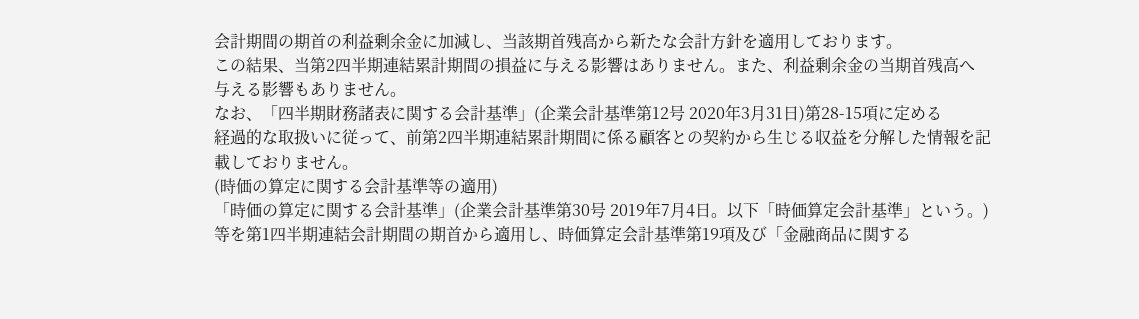会計期間の期首の利益剰余金に加減し、当該期首残高から新たな会計方針を適用しております。
この結果、当第2四半期連結累計期間の損益に与える影響はありません。また、利益剰余金の当期首残高へ
与える影響もありません。
なお、「四半期財務諸表に関する会計基準」(企業会計基準第12号 2020年3月31日)第28-15項に定める
経過的な取扱いに従って、前第2四半期連結累計期間に係る顧客との契約から生じる収益を分解した情報を記
載しておりません。
(時価の算定に関する会計基準等の適用)
「時価の算定に関する会計基準」(企業会計基準第30号 2019年7月4日。以下「時価算定会計基準」という。)
等を第1四半期連結会計期間の期首から適用し、時価算定会計基準第19項及び「金融商品に関する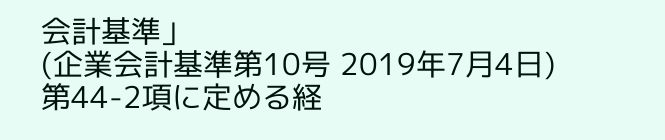会計基準」
(企業会計基準第10号 2019年7月4日)第44-2項に定める経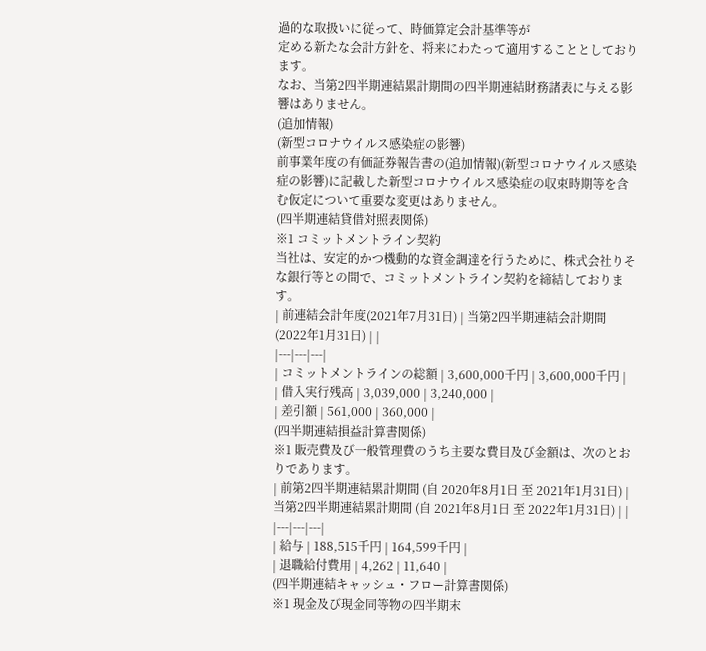過的な取扱いに従って、時価算定会計基準等が
定める新たな会計方針を、将来にわたって適用することとしております。
なお、当第2四半期連結累計期間の四半期連結財務諸表に与える影響はありません。
(追加情報)
(新型コロナウイルス感染症の影響)
前事業年度の有価証券報告書の(追加情報)(新型コロナウイルス感染症の影響)に記載した新型コロナウイルス感染症の収束時期等を含む仮定について重要な変更はありません。
(四半期連結貸借対照表関係)
※1 コミットメントライン契約
当社は、安定的かつ機動的な資金調達を行うために、株式会社りそな銀行等との間で、コミットメントライン契約を締結しております。
| 前連結会計年度(2021年7月31日) | 当第2四半期連結会計期間(2022年1月31日) | |
|---|---|---|
| コミットメントラインの総額 | 3,600,000千円 | 3,600,000千円 |
| 借入実行残高 | 3,039,000 | 3,240,000 |
| 差引額 | 561,000 | 360,000 |
(四半期連結損益計算書関係)
※1 販売費及び一般管理費のうち主要な費目及び金額は、次のとおりであります。
| 前第2四半期連結累計期間 (自 2020年8月1日 至 2021年1月31日) | 当第2四半期連結累計期間 (自 2021年8月1日 至 2022年1月31日) | |
|---|---|---|
| 給与 | 188,515千円 | 164,599千円 |
| 退職給付費用 | 4,262 | 11,640 |
(四半期連結キャッシュ・フロー計算書関係)
※1 現金及び現金同等物の四半期末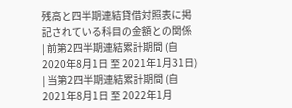残高と四半期連結貸借対照表に掲記されている科目の金額との関係
| 前第2四半期連結累計期間 (自 2020年8月1日 至 2021年1月31日) | 当第2四半期連結累計期間 (自 2021年8月1日 至 2022年1月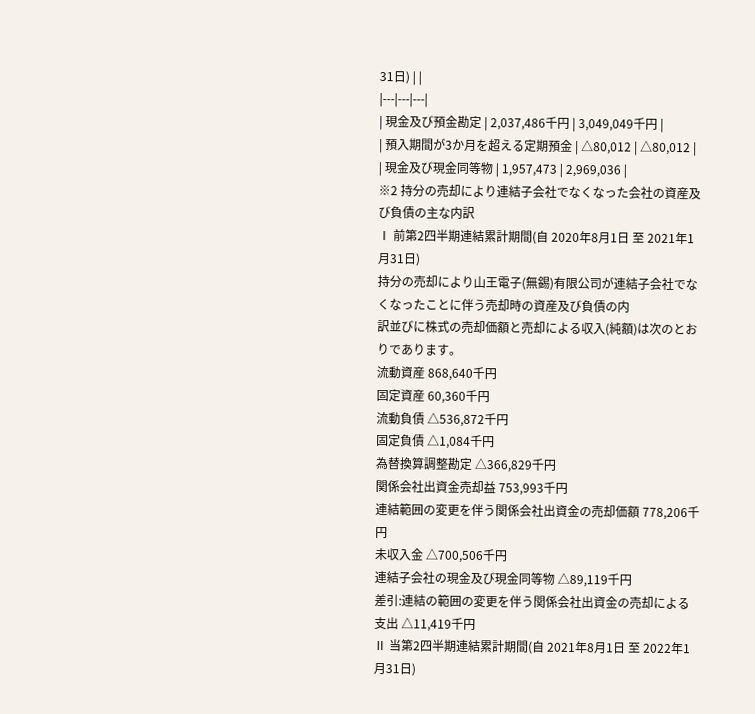31日) | |
|---|---|---|
| 現金及び預金勘定 | 2,037,486千円 | 3,049,049千円 |
| 預入期間が3か月を超える定期預金 | △80,012 | △80,012 |
| 現金及び現金同等物 | 1,957,473 | 2,969,036 |
※2 持分の売却により連結子会社でなくなった会社の資産及び負債の主な内訳
Ⅰ 前第2四半期連結累計期間(自 2020年8月1日 至 2021年1月31日)
持分の売却により山王電子(無錫)有限公司が連結子会社でなくなったことに伴う売却時の資産及び負債の内
訳並びに株式の売却価額と売却による収入(純額)は次のとおりであります。
流動資産 868,640千円
固定資産 60,360千円
流動負債 △536,872千円
固定負債 △1,084千円
為替換算調整勘定 △366,829千円
関係会社出資金売却益 753,993千円
連結範囲の変更を伴う関係会社出資金の売却価額 778,206千円
未収入金 △700,506千円
連結子会社の現金及び現金同等物 △89,119千円
差引:連結の範囲の変更を伴う関係会社出資金の売却による支出 △11,419千円
Ⅱ 当第2四半期連結累計期間(自 2021年8月1日 至 2022年1月31日)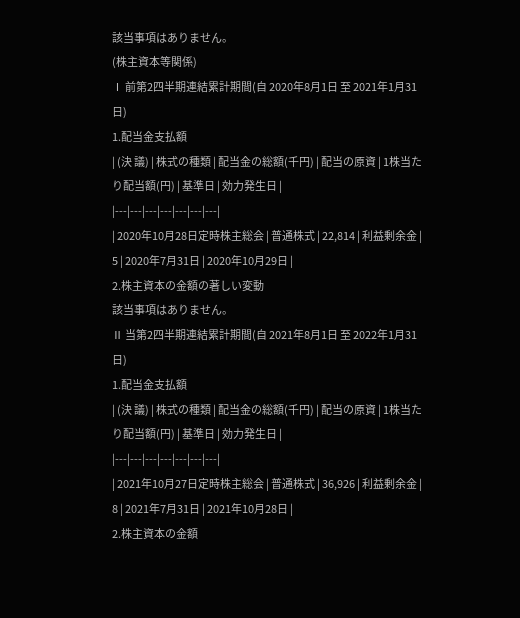該当事項はありません。
(株主資本等関係)
Ⅰ 前第2四半期連結累計期間(自 2020年8月1日 至 2021年1月31日)
1.配当金支払額
| (決 議) | 株式の種類 | 配当金の総額(千円) | 配当の原資 | 1株当たり配当額(円) | 基準日 | 効力発生日 |
|---|---|---|---|---|---|---|
| 2020年10月28日定時株主総会 | 普通株式 | 22,814 | 利益剰余金 | 5 | 2020年7月31日 | 2020年10月29日 |
2.株主資本の金額の著しい変動
該当事項はありません。
Ⅱ 当第2四半期連結累計期間(自 2021年8月1日 至 2022年1月31日)
1.配当金支払額
| (決 議) | 株式の種類 | 配当金の総額(千円) | 配当の原資 | 1株当たり配当額(円) | 基準日 | 効力発生日 |
|---|---|---|---|---|---|---|
| 2021年10月27日定時株主総会 | 普通株式 | 36,926 | 利益剰余金 | 8 | 2021年7月31日 | 2021年10月28日 |
2.株主資本の金額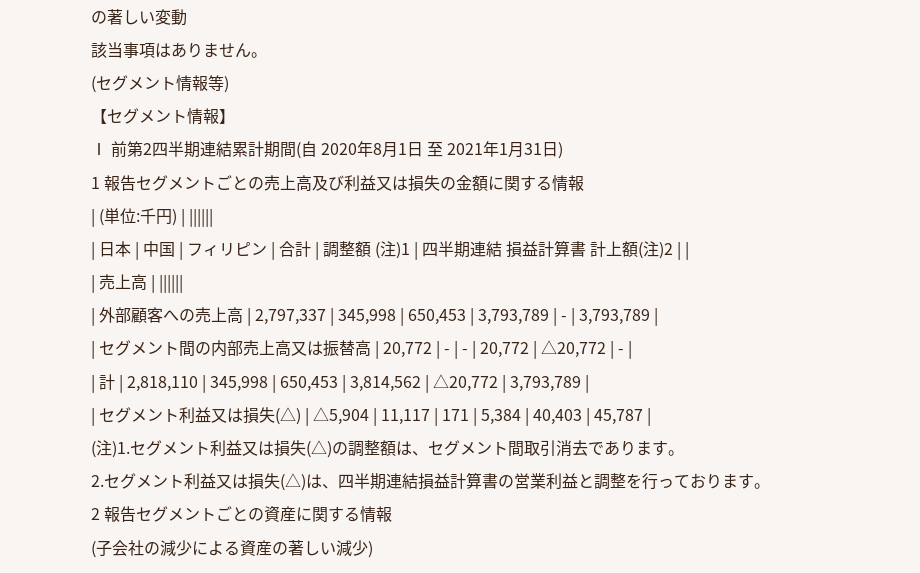の著しい変動
該当事項はありません。
(セグメント情報等)
【セグメント情報】
Ⅰ 前第2四半期連結累計期間(自 2020年8月1日 至 2021年1月31日)
1 報告セグメントごとの売上高及び利益又は損失の金額に関する情報
| (単位:千円) | ||||||
| 日本 | 中国 | フィリピン | 合計 | 調整額 (注)1 | 四半期連結 損益計算書 計上額(注)2 | |
| 売上高 | ||||||
| 外部顧客への売上高 | 2,797,337 | 345,998 | 650,453 | 3,793,789 | - | 3,793,789 |
| セグメント間の内部売上高又は振替高 | 20,772 | - | - | 20,772 | △20,772 | - |
| 計 | 2,818,110 | 345,998 | 650,453 | 3,814,562 | △20,772 | 3,793,789 |
| セグメント利益又は損失(△) | △5,904 | 11,117 | 171 | 5,384 | 40,403 | 45,787 |
(注)1.セグメント利益又は損失(△)の調整額は、セグメント間取引消去であります。
2.セグメント利益又は損失(△)は、四半期連結損益計算書の営業利益と調整を行っております。
2 報告セグメントごとの資産に関する情報
(子会社の減少による資産の著しい減少)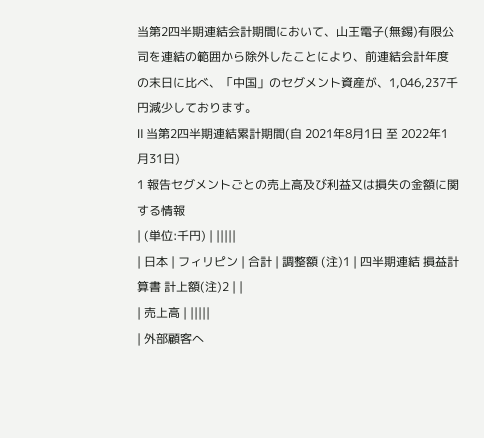当第2四半期連結会計期間において、山王電子(無錫)有限公司を連結の範囲から除外したことにより、前連結会計年度の末日に比べ、「中国」のセグメント資産が、1,046,237千円減少しております。
Ⅱ 当第2四半期連結累計期間(自 2021年8月1日 至 2022年1月31日)
1 報告セグメントごとの売上高及び利益又は損失の金額に関する情報
| (単位:千円) | |||||
| 日本 | フィリピン | 合計 | 調整額 (注)1 | 四半期連結 損益計算書 計上額(注)2 | |
| 売上高 | |||||
| 外部顧客へ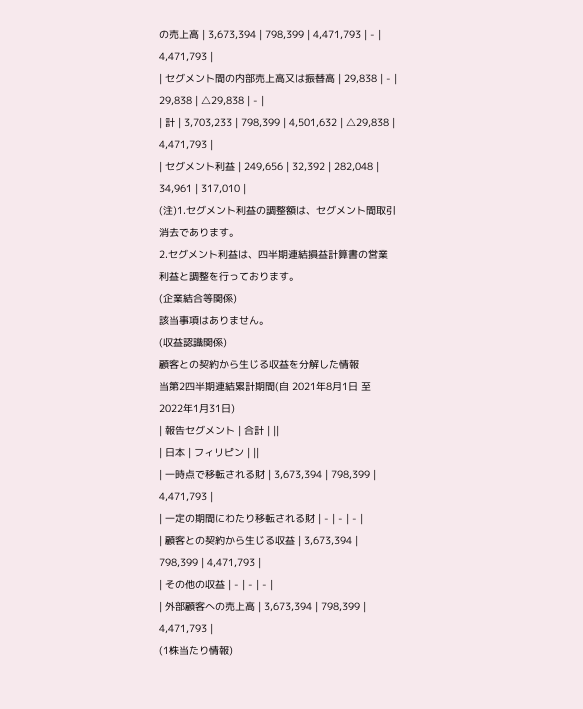の売上高 | 3,673,394 | 798,399 | 4,471,793 | - | 4,471,793 |
| セグメント間の内部売上高又は振替高 | 29,838 | - | 29,838 | △29,838 | - |
| 計 | 3,703,233 | 798,399 | 4,501,632 | △29,838 | 4,471,793 |
| セグメント利益 | 249,656 | 32,392 | 282,048 | 34,961 | 317,010 |
(注)1.セグメント利益の調整額は、セグメント間取引消去であります。
2.セグメント利益は、四半期連結損益計算書の営業利益と調整を行っております。
(企業結合等関係)
該当事項はありません。
(収益認識関係)
顧客との契約から生じる収益を分解した情報
当第2四半期連結累計期間(自 2021年8月1日 至 2022年1月31日)
| 報告セグメント | 合計 | ||
| 日本 | フィリピン | ||
| 一時点で移転される財 | 3,673,394 | 798,399 | 4,471,793 |
| 一定の期間にわたり移転される財 | - | - | - |
| 顧客との契約から生じる収益 | 3,673,394 | 798,399 | 4,471,793 |
| その他の収益 | - | - | - |
| 外部顧客への売上高 | 3,673,394 | 798,399 | 4,471,793 |
(1株当たり情報)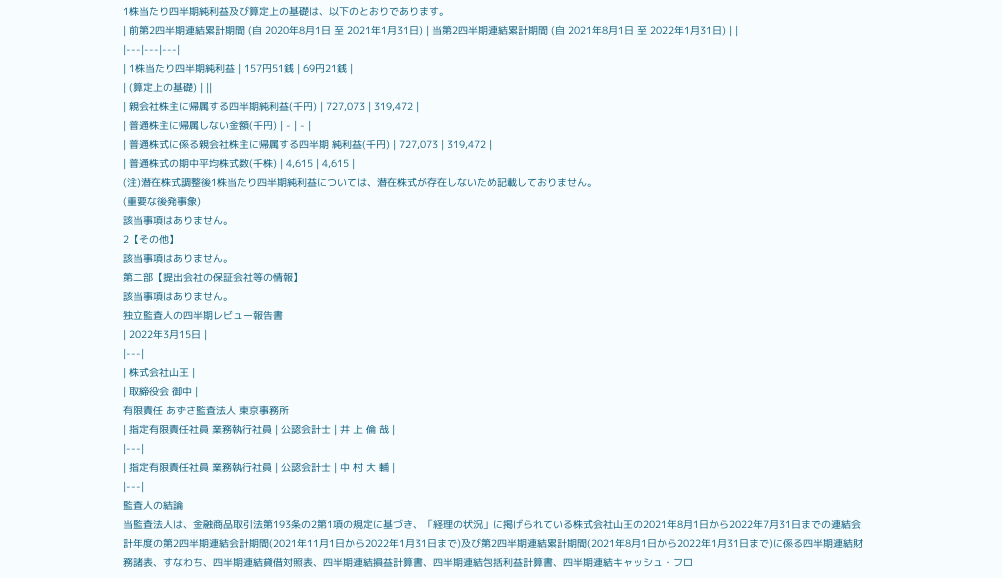1株当たり四半期純利益及び算定上の基礎は、以下のとおりであります。
| 前第2四半期連結累計期間 (自 2020年8月1日 至 2021年1月31日) | 当第2四半期連結累計期間 (自 2021年8月1日 至 2022年1月31日) | |
|---|---|---|
| 1株当たり四半期純利益 | 157円51銭 | 69円21銭 |
| (算定上の基礎) | ||
| 親会社株主に帰属する四半期純利益(千円) | 727,073 | 319,472 |
| 普通株主に帰属しない金額(千円) | - | - |
| 普通株式に係る親会社株主に帰属する四半期 純利益(千円) | 727,073 | 319,472 |
| 普通株式の期中平均株式数(千株) | 4,615 | 4,615 |
(注)潜在株式調整後1株当たり四半期純利益については、潜在株式が存在しないため記載しておりません。
(重要な後発事象)
該当事項はありません。
2【その他】
該当事項はありません。
第二部【提出会社の保証会社等の情報】
該当事項はありません。
独立監査人の四半期レビュー報告書
| 2022年3月15日 |
|---|
| 株式会社山王 |
| 取締役会 御中 |
有限責任 あずさ監査法人 東京事務所
| 指定有限責任社員 業務執行社員 | 公認会計士 | 井 上 倫 哉 |
|---|
| 指定有限責任社員 業務執行社員 | 公認会計士 | 中 村 大 輔 |
|---|
監査人の結論
当監査法人は、金融商品取引法第193条の2第1項の規定に基づき、「経理の状況」に掲げられている株式会社山王の2021年8月1日から2022年7月31日までの連結会計年度の第2四半期連結会計期間(2021年11月1日から2022年1月31日まで)及び第2四半期連結累計期間(2021年8月1日から2022年1月31日まで)に係る四半期連結財務諸表、すなわち、四半期連結貸借対照表、四半期連結損益計算書、四半期連結包括利益計算書、四半期連結キャッシュ・フロ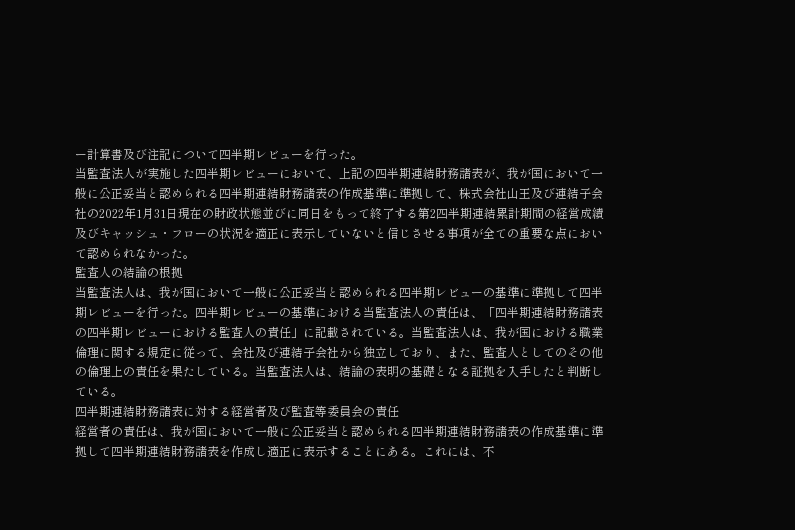ー計算書及び注記について四半期レビューを行った。
当監査法人が実施した四半期レビューにおいて、上記の四半期連結財務諸表が、我が国において一般に公正妥当と認められる四半期連結財務諸表の作成基準に準拠して、株式会社山王及び連結子会社の2022年1月31日現在の財政状態並びに同日をもって終了する第2四半期連結累計期間の経営成績及びキャッシュ・フローの状況を適正に表示していないと信じさせる事項が全ての重要な点において認められなかった。
監査人の結論の根拠
当監査法人は、我が国において一般に公正妥当と認められる四半期レビューの基準に準拠して四半期レビューを行った。四半期レビューの基準における当監査法人の責任は、「四半期連結財務諸表の四半期レビューにおける監査人の責任」に記載されている。当監査法人は、我が国における職業倫理に関する規定に従って、会社及び連結子会社から独立しており、また、監査人としてのその他の倫理上の責任を果たしている。当監査法人は、結論の表明の基礎となる証拠を入手したと判断している。
四半期連結財務諸表に対する経営者及び監査等委員会の責任
経営者の責任は、我が国において一般に公正妥当と認められる四半期連結財務諸表の作成基準に準拠して四半期連結財務諸表を作成し適正に表示することにある。これには、不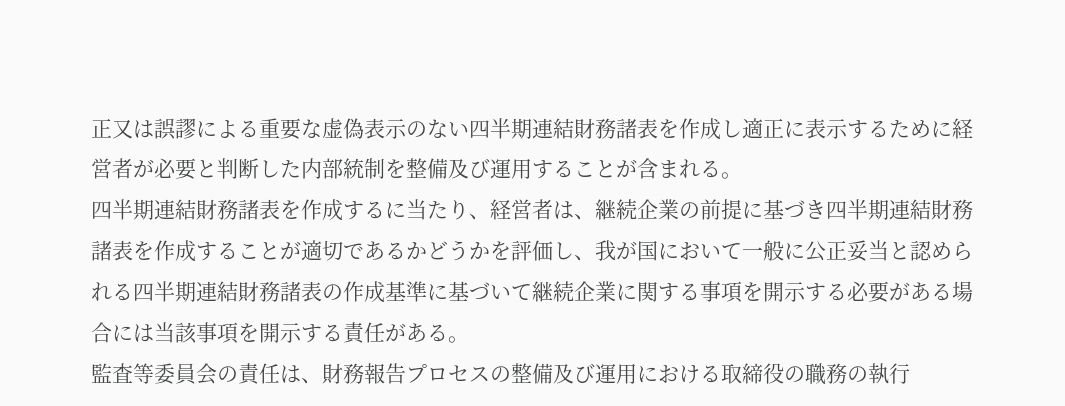正又は誤謬による重要な虚偽表示のない四半期連結財務諸表を作成し適正に表示するために経営者が必要と判断した内部統制を整備及び運用することが含まれる。
四半期連結財務諸表を作成するに当たり、経営者は、継続企業の前提に基づき四半期連結財務諸表を作成することが適切であるかどうかを評価し、我が国において一般に公正妥当と認められる四半期連結財務諸表の作成基準に基づいて継続企業に関する事項を開示する必要がある場合には当該事項を開示する責任がある。
監査等委員会の責任は、財務報告プロセスの整備及び運用における取締役の職務の執行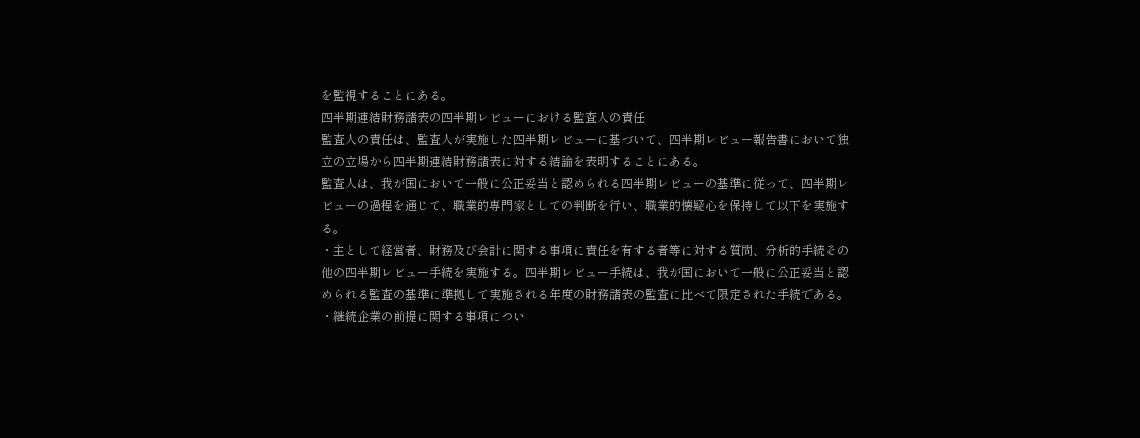を監視することにある。
四半期連結財務諸表の四半期レビューにおける監査人の責任
監査人の責任は、監査人が実施した四半期レビューに基づいて、四半期レビュー報告書において独立の立場から四半期連結財務諸表に対する結論を表明することにある。
監査人は、我が国において一般に公正妥当と認められる四半期レビューの基準に従って、四半期レビューの過程を通じて、職業的専門家としての判断を行い、職業的懐疑心を保持して以下を実施する。
・主として経営者、財務及び会計に関する事項に責任を有する者等に対する質問、分析的手続その他の四半期レビュー手続を実施する。四半期レビュー手続は、我が国において一般に公正妥当と認められる監査の基準に準拠して実施される年度の財務諸表の監査に比べて限定された手続である。
・継続企業の前提に関する事項につい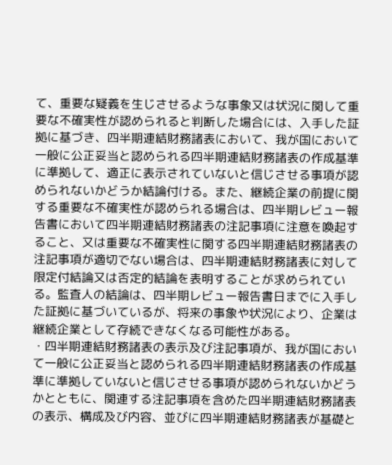て、重要な疑義を生じさせるような事象又は状況に関して重要な不確実性が認められると判断した場合には、入手した証拠に基づき、四半期連結財務諸表において、我が国において一般に公正妥当と認められる四半期連結財務諸表の作成基準に準拠して、適正に表示されていないと信じさせる事項が認められないかどうか結論付ける。また、継続企業の前提に関する重要な不確実性が認められる場合は、四半期レビュー報告書において四半期連結財務諸表の注記事項に注意を喚起すること、又は重要な不確実性に関する四半期連結財務諸表の注記事項が適切でない場合は、四半期連結財務諸表に対して限定付結論又は否定的結論を表明することが求められている。監査人の結論は、四半期レビュー報告書日までに入手した証拠に基づいているが、将来の事象や状況により、企業は継続企業として存続できなくなる可能性がある。
・四半期連結財務諸表の表示及び注記事項が、我が国において一般に公正妥当と認められる四半期連結財務諸表の作成基準に準拠していないと信じさせる事項が認められないかどうかとともに、関連する注記事項を含めた四半期連結財務諸表の表示、構成及び内容、並びに四半期連結財務諸表が基礎と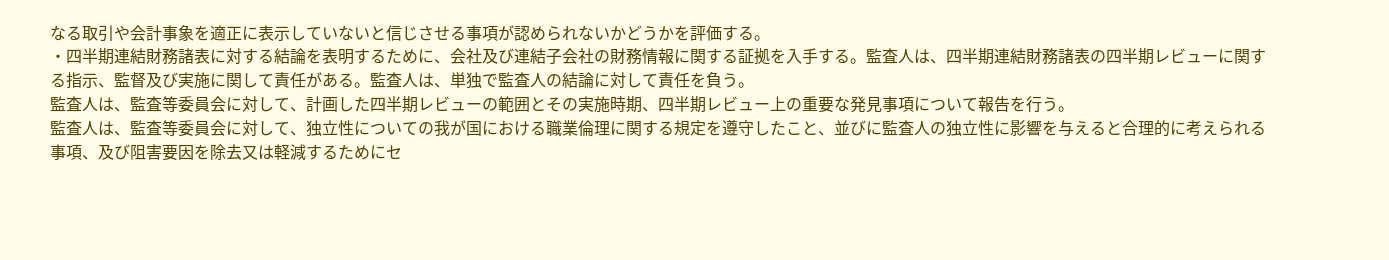なる取引や会計事象を適正に表示していないと信じさせる事項が認められないかどうかを評価する。
・四半期連結財務諸表に対する結論を表明するために、会社及び連結子会社の財務情報に関する証拠を入手する。監査人は、四半期連結財務諸表の四半期レビューに関する指示、監督及び実施に関して責任がある。監査人は、単独で監査人の結論に対して責任を負う。
監査人は、監査等委員会に対して、計画した四半期レビューの範囲とその実施時期、四半期レビュー上の重要な発見事項について報告を行う。
監査人は、監査等委員会に対して、独立性についての我が国における職業倫理に関する規定を遵守したこと、並びに監査人の独立性に影響を与えると合理的に考えられる事項、及び阻害要因を除去又は軽減するためにセ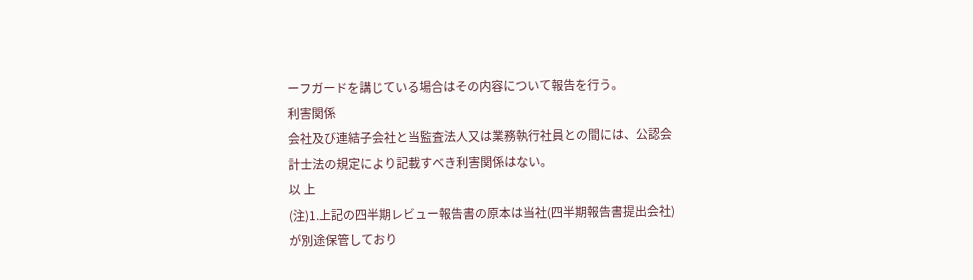ーフガードを講じている場合はその内容について報告を行う。
利害関係
会社及び連結子会社と当監査法人又は業務執行社員との間には、公認会計士法の規定により記載すべき利害関係はない。
以 上
(注)1.上記の四半期レビュー報告書の原本は当社(四半期報告書提出会社)が別途保管しており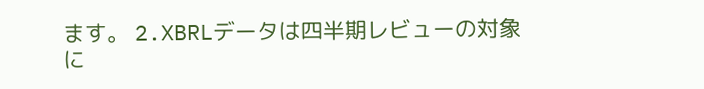ます。 2.XBRLデータは四半期レビューの対象に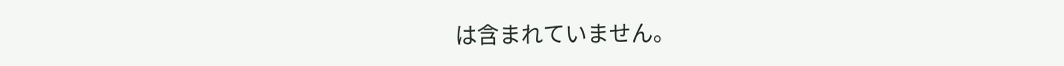は含まれていません。